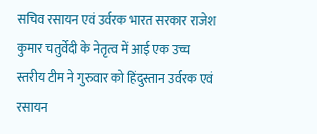सचिव रसायन एवं उर्वरक भारत सरकार राजेश कुमार चतुर्वेदी के नेतृत्व में आई एक उच्च स्तरीय टीम ने गुरुवार को हिंदुस्तान उर्वरक एवं रसायन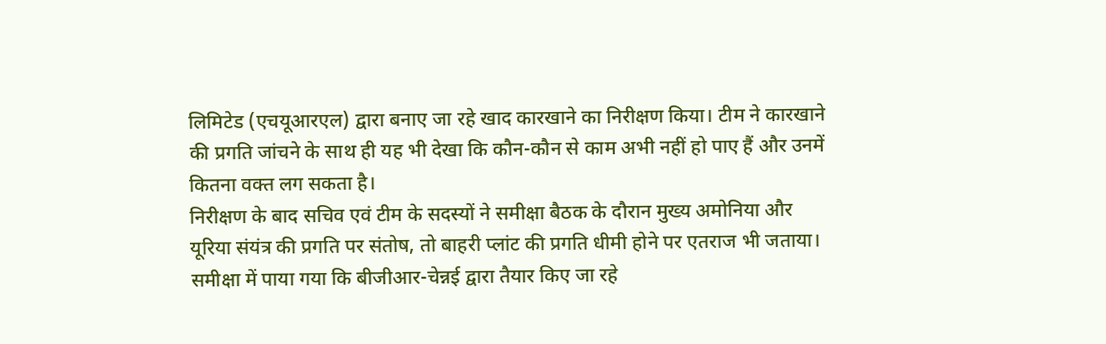लिमिटेड (एचयूआरएल) द्वारा बनाए जा रहे खाद कारखाने का निरीक्षण किया। टीम ने कारखाने की प्रगति जांचने के साथ ही यह भी देखा कि कौन-कौन से काम अभी नहीं हो पाए हैं और उनमें कितना वक्त लग सकता है।
निरीक्षण के बाद सचिव एवं टीम के सदस्यों ने समीक्षा बैठक के दौरान मुख्य अमोनिया और यूरिया संयंत्र की प्रगति पर संतोष, तो बाहरी प्लांट की प्रगति धीमी होने पर एतराज भी जताया। समीक्षा में पाया गया कि बीजीआर-चेन्नई द्वारा तैयार किए जा रहे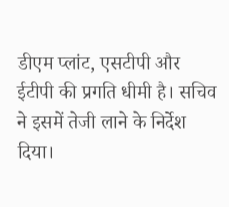डीएम प्लांट, एसटीपी और ईटीपी की प्रगति धीमी है। सचिव ने इसमें तेजी लाने के निर्देश दिया।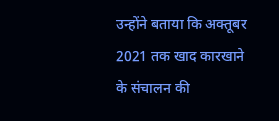उन्होंने बताया कि अक्तूबर 2021 तक खाद कारखाने के संचालन की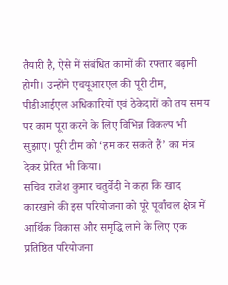तैयारी है, ऐसे में संबंधित कामों की रफ्तार बढ़ानी होगी। उन्होंने एचयूआरएल की पूरी टीम, पीडीआईएल अधिकारियों एवं ठेकेदारों को तय समय पर काम पूरा करने के लिए विभिन्न विकल्प भी सुझाए। पूरी टीम को ‘हम कर सकते हैं’ का मंत्र देकर प्रेरित भी किया।
सचिव राजेश कुमार चतुर्वेदी ने कहा कि खाद कारखाने की इस परियोजना को पूरे पूर्वांचल क्षेत्र में आर्थिक विकास और समृद्धि लाने के लिए एक प्रतिष्ठित परियोजना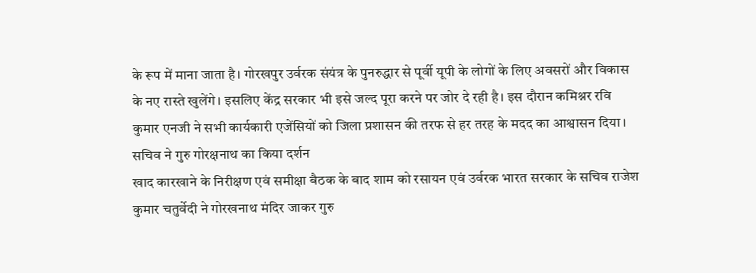के रूप में माना जाता है। गोरखपुर उर्वरक संयंत्र के पुनरुद्धार से पूर्वी यूपी के लोगों के लिए अवसरों और विकास के नए रास्ते खुलेंगे। इसलिए केंद्र सरकार भी इसे जल्द पूरा करने पर जोर दे रही है। इस दौरान कमिश्नर रवि कुमार एनजी ने सभी कार्यकारी एजेंसियों को जिला प्रशासन की तरफ से हर तरह के मदद का आश्वासन दिया।
सचिव ने गुरु गोरक्षनाथ का किया दर्शन
खाद कारखाने के निरीक्षण एवं समीक्षा बैठक के बाद शाम को रसायन एवं उर्वरक भारत सरकार के सचिव राजेश कुमार चतुर्वेदी ने गोरखनाथ मंदिर जाकर गुरु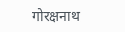गोरक्षनाथ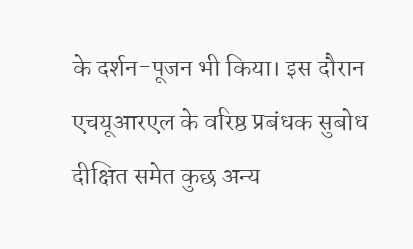के दर्शन-पूजन भी किया। इस दौरान एचयूआरएल के वरिष्ठ प्रबंधक सुबोध दीक्षित समेत कुछ अन्य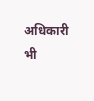अधिकारी भी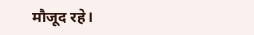मौजूद रहे।